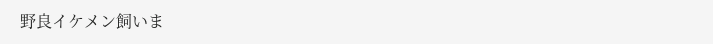野良イケメン飼いま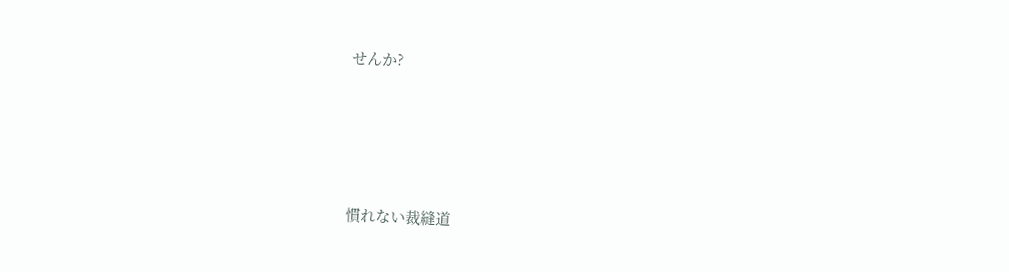せんか?




慣れない裁縫道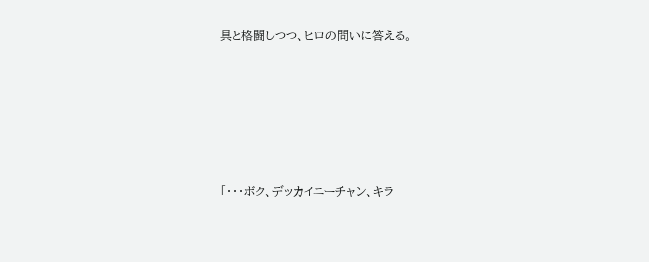具と格闘しつつ、ヒロの問いに答える。






「・・・ボク、デッカイニーチャン、キラ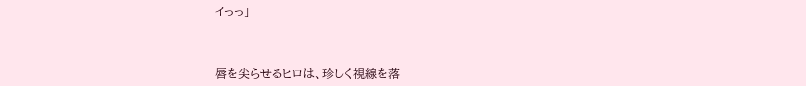イっっ」



唇を尖らせるヒロは、珍しく視線を落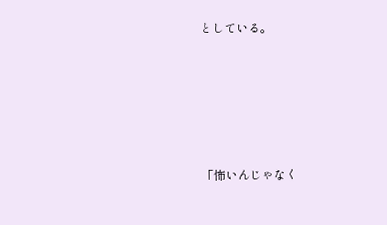としている。





「怖いんじゃなく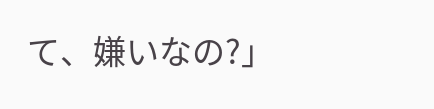て、嫌いなの?」